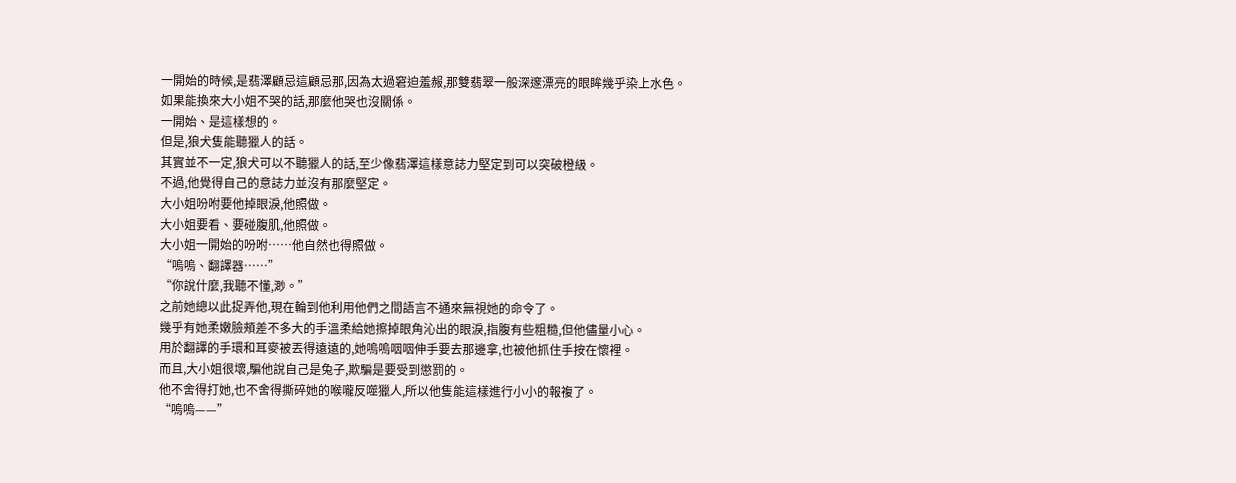一開始的時候,是翡澤顧忌這顧忌那,因為太過窘迫羞赧,那雙翡翠一般深邃漂亮的眼眸幾乎染上水色。
如果能換來大小姐不哭的話,那麼他哭也沒關係。
一開始、是這樣想的。
但是,狼犬隻能聽獵人的話。
其實並不一定,狼犬可以不聽獵人的話,至少像翡澤這樣意誌力堅定到可以突破橙級。
不過,他覺得自己的意誌力並沒有那麼堅定。
大小姐吩咐要他掉眼淚,他照做。
大小姐要看、要碰腹肌,他照做。
大小姐一開始的吩咐……他自然也得照做。
“嗚嗚、翻譯器……”
“你說什麼,我聽不懂,渺。”
之前她總以此捉弄他,現在輪到他利用他們之間語言不通來無視她的命令了。
幾乎有她柔嫩臉頰差不多大的手溫柔給她擦掉眼角沁出的眼淚,指腹有些粗糙,但他儘量小心。
用於翻譯的手環和耳麥被丟得遠遠的,她嗚嗚咽咽伸手要去那邊拿,也被他抓住手按在懷裡。
而且,大小姐很壞,騙他說自己是兔子,欺騙是要受到懲罰的。
他不舍得打她,也不舍得撕碎她的喉嚨反噬獵人,所以他隻能這樣進行小小的報複了。
“嗚嗚——”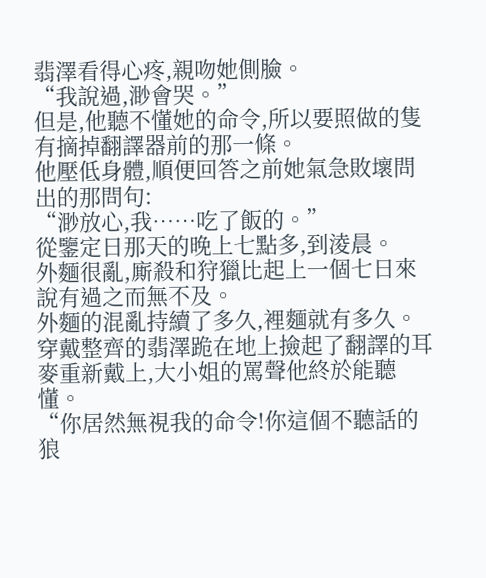翡澤看得心疼,親吻她側臉。
“我說過,渺會哭。”
但是,他聽不懂她的命令,所以要照做的隻有摘掉翻譯器前的那一條。
他壓低身體,順便回答之前她氣急敗壞問出的那問句:
“渺放心,我……吃了飯的。”
從鑒定日那天的晚上七點多,到淩晨。
外麵很亂,廝殺和狩獵比起上一個七日來說有過之而無不及。
外麵的混亂持續了多久,裡麵就有多久。
穿戴整齊的翡澤跪在地上撿起了翻譯的耳麥重新戴上,大小姐的罵聲他終於能聽懂。
“你居然無視我的命令!你這個不聽話的狼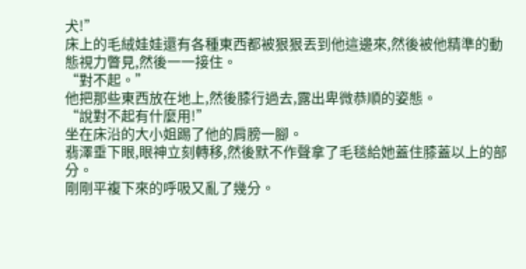犬!”
床上的毛絨娃娃還有各種東西都被狠狠丟到他這邊來,然後被他精準的動態視力瞥見,然後一一接住。
“對不起。”
他把那些東西放在地上,然後膝行過去,露出卑微恭順的姿態。
“說對不起有什麼用!”
坐在床沿的大小姐踢了他的肩膀一腳。
翡澤垂下眼,眼神立刻轉移,然後默不作聲拿了毛毯給她蓋住膝蓋以上的部分。
剛剛平複下來的呼吸又亂了幾分。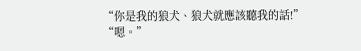“你是我的狼犬、狼犬就應該聽我的話!”
“嗯。”